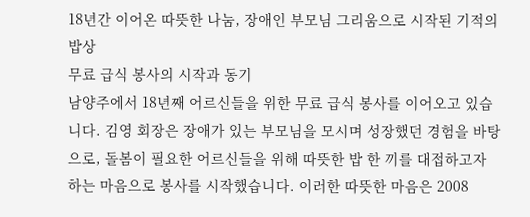18년간 이어온 따뜻한 나눔, 장애인 부모님 그리움으로 시작된 기적의 밥상
무료 급식 봉사의 시작과 동기
남양주에서 18년째 어르신들을 위한 무료 급식 봉사를 이어오고 있습니다. 김영 회장은 장애가 있는 부모님을 모시며 성장했던 경험을 바탕으로, 돌봄이 필요한 어르신들을 위해 따뜻한 밥 한 끼를 대접하고자 하는 마음으로 봉사를 시작했습니다. 이러한 따뜻한 마음은 2008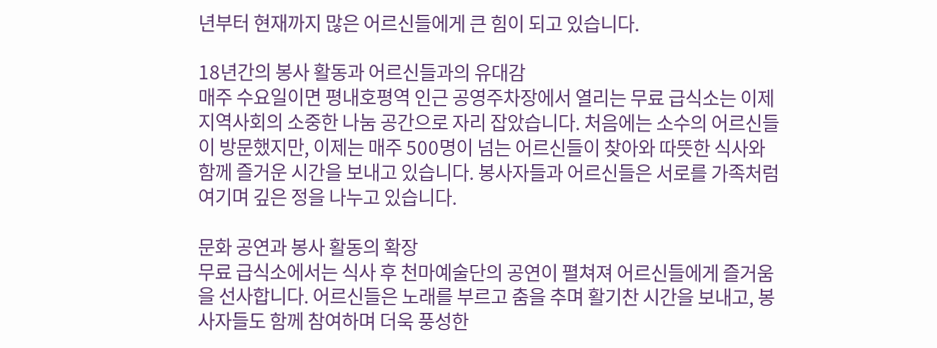년부터 현재까지 많은 어르신들에게 큰 힘이 되고 있습니다.

18년간의 봉사 활동과 어르신들과의 유대감
매주 수요일이면 평내호평역 인근 공영주차장에서 열리는 무료 급식소는 이제 지역사회의 소중한 나눔 공간으로 자리 잡았습니다. 처음에는 소수의 어르신들이 방문했지만, 이제는 매주 500명이 넘는 어르신들이 찾아와 따뜻한 식사와 함께 즐거운 시간을 보내고 있습니다. 봉사자들과 어르신들은 서로를 가족처럼 여기며 깊은 정을 나누고 있습니다.

문화 공연과 봉사 활동의 확장
무료 급식소에서는 식사 후 천마예술단의 공연이 펼쳐져 어르신들에게 즐거움을 선사합니다. 어르신들은 노래를 부르고 춤을 추며 활기찬 시간을 보내고, 봉사자들도 함께 참여하며 더욱 풍성한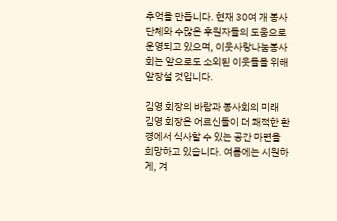추억을 만듭니다. 현재 30여 개 봉사단체와 수많은 후원자들의 도움으로 운영되고 있으며, 이웃사랑나눔봉사회는 앞으로도 소외된 이웃들을 위해 앞장설 것입니다.

김영 회장의 바람과 봉사회의 미래
김영 회장은 어르신들이 더 쾌적한 환경에서 식사할 수 있는 공간 마련을 희망하고 있습니다. 여름에는 시원하게, 겨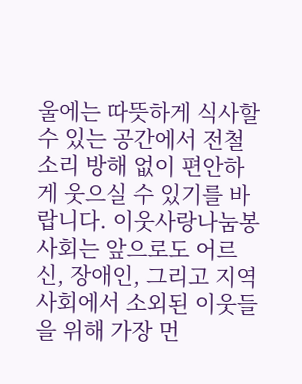울에는 따뜻하게 식사할 수 있는 공간에서 전철 소리 방해 없이 편안하게 웃으실 수 있기를 바랍니다. 이웃사랑나눔봉사회는 앞으로도 어르신, 장애인, 그리고 지역사회에서 소외된 이웃들을 위해 가장 먼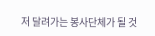저 달려가는 봉사단체가 될 것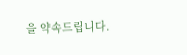을 약속드립니다.